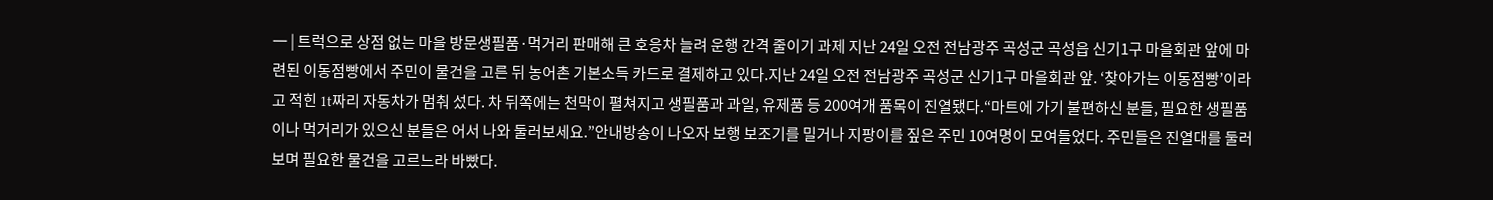一 | 트럭으로 상점 없는 마을 방문생필품·먹거리 판매해 큰 호응차 늘려 운행 간격 줄이기 과제 지난 24일 오전 전남광주 곡성군 곡성읍 신기1구 마을회관 앞에 마련된 이동점빵에서 주민이 물건을 고른 뒤 농어촌 기본소득 카드로 결제하고 있다.지난 24일 오전 전남광주 곡성군 신기1구 마을회관 앞. ‘찾아가는 이동점빵’이라고 적힌 1t짜리 자동차가 멈춰 섰다. 차 뒤쪽에는 천막이 펼쳐지고 생필품과 과일, 유제품 등 200여개 품목이 진열됐다.“마트에 가기 불편하신 분들, 필요한 생필품이나 먹거리가 있으신 분들은 어서 나와 둘러보세요.”안내방송이 나오자 보행 보조기를 밀거나 지팡이를 짚은 주민 10여명이 모여들었다. 주민들은 진열대를 둘러보며 필요한 물건을 고르느라 바빴다.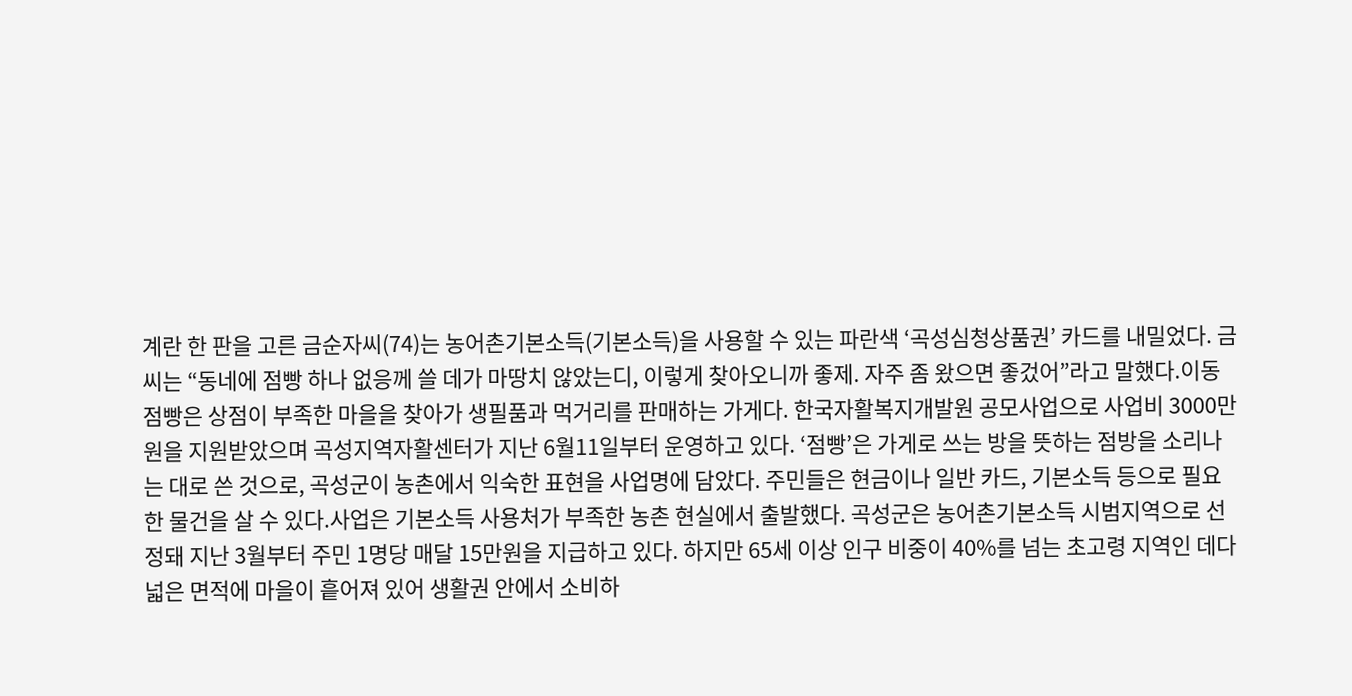계란 한 판을 고른 금순자씨(74)는 농어촌기본소득(기본소득)을 사용할 수 있는 파란색 ‘곡성심청상품권’ 카드를 내밀었다. 금씨는 “동네에 점빵 하나 없응께 쓸 데가 마땅치 않았는디, 이렇게 찾아오니까 좋제. 자주 좀 왔으면 좋겄어”라고 말했다.이동점빵은 상점이 부족한 마을을 찾아가 생필품과 먹거리를 판매하는 가게다. 한국자활복지개발원 공모사업으로 사업비 3000만원을 지원받았으며 곡성지역자활센터가 지난 6월11일부터 운영하고 있다. ‘점빵’은 가게로 쓰는 방을 뜻하는 점방을 소리나는 대로 쓴 것으로, 곡성군이 농촌에서 익숙한 표현을 사업명에 담았다. 주민들은 현금이나 일반 카드, 기본소득 등으로 필요한 물건을 살 수 있다.사업은 기본소득 사용처가 부족한 농촌 현실에서 출발했다. 곡성군은 농어촌기본소득 시범지역으로 선정돼 지난 3월부터 주민 1명당 매달 15만원을 지급하고 있다. 하지만 65세 이상 인구 비중이 40%를 넘는 초고령 지역인 데다 넓은 면적에 마을이 흩어져 있어 생활권 안에서 소비하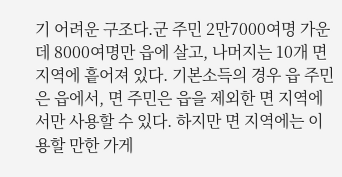기 어려운 구조다.군 주민 2만7000여명 가운데 8000여명만 읍에 살고, 나머지는 10개 면 지역에 흩어져 있다. 기본소득의 경우 읍 주민은 읍에서, 면 주민은 읍을 제외한 면 지역에서만 사용할 수 있다. 하지만 면 지역에는 이용할 만한 가게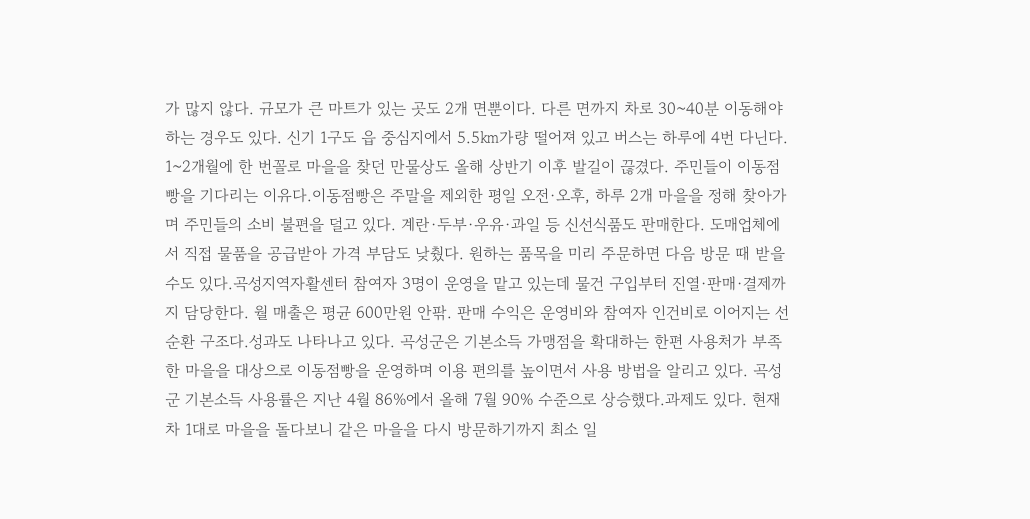가 많지 않다. 규모가 큰 마트가 있는 곳도 2개 면뿐이다. 다른 면까지 차로 30~40분 이동해야 하는 경우도 있다. 신기 1구도 읍 중심지에서 5.5㎞가량 떨어져 있고 버스는 하루에 4번 다닌다. 1~2개월에 한 번꼴로 마을을 찾던 만물상도 올해 상반기 이후 발길이 끊겼다. 주민들이 이동점빵을 기다리는 이유다.이동점빵은 주말을 제외한 평일 오전·오후, 하루 2개 마을을 정해 찾아가며 주민들의 소비 불편을 덜고 있다. 계란·두부·우유·과일 등 신선식품도 판매한다. 도매업체에서 직접 물품을 공급받아 가격 부담도 낮췄다. 원하는 품목을 미리 주문하면 다음 방문 때 받을 수도 있다.곡성지역자활센터 참여자 3명이 운영을 맡고 있는데 물건 구입부터 진열·판매·결제까지 담당한다. 월 매출은 평균 600만원 안팎. 판매 수익은 운영비와 참여자 인건비로 이어지는 선순환 구조다.성과도 나타나고 있다. 곡성군은 기본소득 가맹점을 확대하는 한편 사용처가 부족한 마을을 대상으로 이동점빵을 운영하며 이용 편의를 높이면서 사용 방법을 알리고 있다. 곡성군 기본소득 사용률은 지난 4월 86%에서 올해 7월 90% 수준으로 상승했다.과제도 있다. 현재 차 1대로 마을을 돌다보니 같은 마을을 다시 방문하기까지 최소 일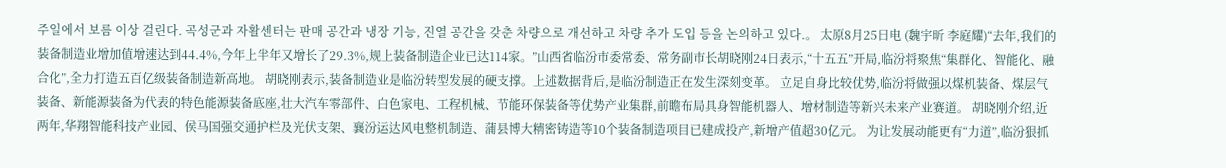주일에서 보름 이상 걸린다. 곡성군과 자활센터는 판매 공간과 냉장 기능, 진열 공간을 갖춘 차량으로 개선하고 차량 추가 도입 등을 논의하고 있다.。 太原8月25日电 (魏宇昕 李庭耀)“去年,我们的装备制造业增加值增速达到44.4%,今年上半年又增长了29.3%,规上装备制造企业已达114家。”山西省临汾市委常委、常务副市长胡晓刚24日表示,“十五五”开局,临汾将聚焦“集群化、智能化、融合化”,全力打造五百亿级装备制造新高地。 胡晓刚表示,装备制造业是临汾转型发展的硬支撑。上述数据背后,是临汾制造正在发生深刻变革。 立足自身比较优势,临汾将做强以煤机装备、煤层气装备、新能源装备为代表的特色能源装备底座,壮大汽车零部件、白色家电、工程机械、节能环保装备等优势产业集群,前瞻布局具身智能机器人、增材制造等新兴未来产业赛道。 胡晓刚介绍,近两年,华翔智能科技产业园、侯马国强交通护栏及光伏支架、襄汾运达风电整机制造、蒲县博大精密铸造等10个装备制造项目已建成投产,新增产值超30亿元。 为让发展动能更有“力道”,临汾狠抓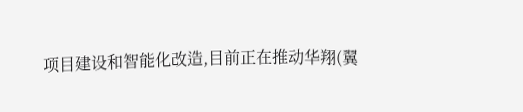项目建设和智能化改造,目前正在推动华翔(翼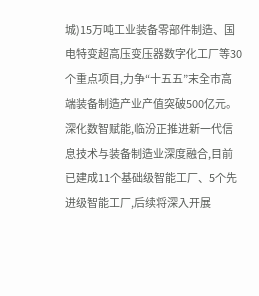城)15万吨工业装备零部件制造、国电特变超高压变压器数字化工厂等30个重点项目,力争“十五五”末全市高端装备制造产业产值突破500亿元。 深化数智赋能,临汾正推进新一代信息技术与装备制造业深度融合,目前已建成11个基础级智能工厂、5个先进级智能工厂,后续将深入开展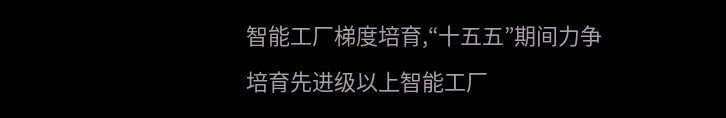智能工厂梯度培育,“十五五”期间力争培育先进级以上智能工厂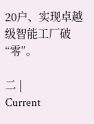20户、实现卓越级智能工厂破“零”。

二 |
Current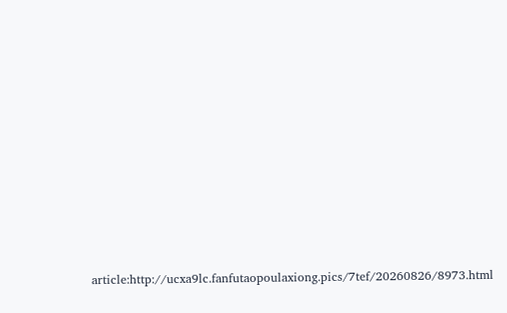article:http://ucxa9lc.fanfutaopoulaxiong.pics/7tef/20260826/8973.html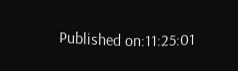Published on:11:25:01